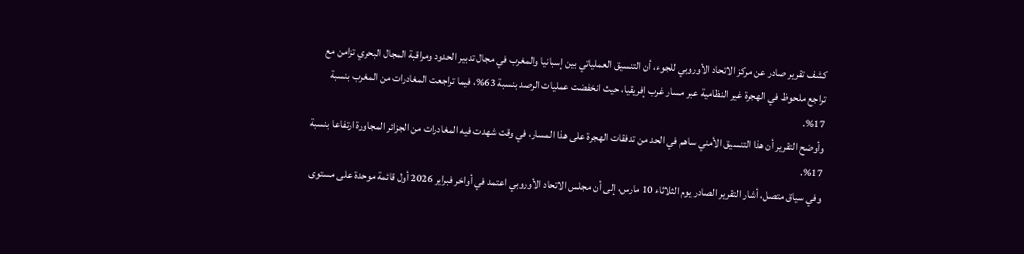كشف تقرير صادر عن مركز الاتحاد الأوروبي للجوء، أن التنسيق العملياتي بين إسبانيا والمغرب في مجال تدبير الحدود ومراقبة المجال البحري تزامن مع تراجع ملحوظ في الهجرة غير النظامية عبر مسار غرب إفريقيا، حيث انخفضت عمليات الرصد بنسبة 63%، فيما تراجعت المغادرات من المغرب بنسبة 17%.
وأوضح التقرير أن هذا التنسيق الأمني ساهم في الحد من تدفقات الهجرة على هذا المسار، في وقت شهدت فيه المغادرات من الجزائر المجاورة ارتفاعا بنسبة 17%.
وفي سياق متصل، أشار التقرير الصادر يوم الثلاثاء 10 مارس، إلى أن مجلس الاتحاد الأوروبي اعتمد في أواخر فبراير 2026 أول قائمة موحدة على مستوى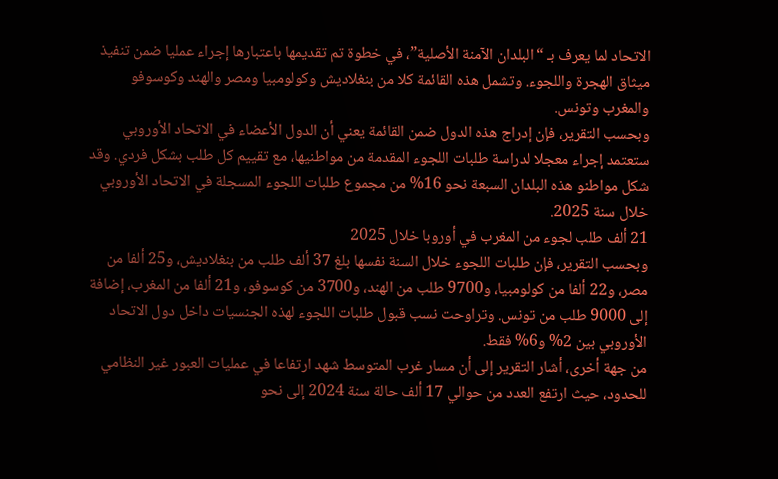الاتحاد لما يعرف بـ “البلدان الآمنة الأصلية”، في خطوة تم تقديمها باعتبارها إجراء عمليا ضمن تنفيذ ميثاق الهجرة واللجوء. وتشمل هذه القائمة كلا من بنغلاديش وكولومبيا ومصر والهند وكوسوفو والمغرب وتونس.
وبحسب التقرير، فإن إدراج هذه الدول ضمن القائمة يعني أن الدول الأعضاء في الاتحاد الأوروبي ستعتمد إجراء معجلا لدراسة طلبات اللجوء المقدمة من مواطنيها، مع تقييم كل طلب بشكل فردي. وقد شكل مواطنو هذه البلدان السبعة نحو 16% من مجموع طلبات اللجوء المسجلة في الاتحاد الأوروبي خلال سنة 2025.
21 ألف طلب لجوء من المغرب في أوروبا خلال 2025
وبحسب التقرير، فإن طلبات اللجوء خلال السنة نفسها بلغ 37 ألف طلب من بنغلاديش، و25 ألفا من مصر، و22 ألفا من كولومبيا، و9700 طلب من الهند، و3700 من كوسوفو، و21 ألفا من المغرب، إضافة إلى 9000 طلب من تونس. وتراوحت نسب قبول طلبات اللجوء لهذه الجنسيات داخل دول الاتحاد الأوروبي بين 2% و6% فقط.
من جهة أخرى، أشار التقرير إلى أن مسار غرب المتوسط شهد ارتفاعا في عمليات العبور غير النظامي للحدود، حيث ارتفع العدد من حوالي 17 ألف حالة سنة 2024 إلى نحو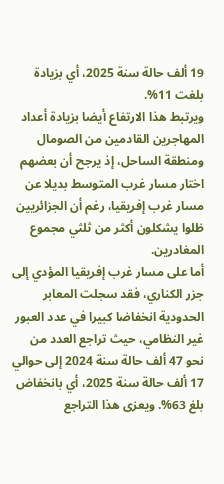19 ألف حالة سنة 2025، أي بزيادة بلغت 11%.
ويرتبط هذا الارتفاع أيضا بزيادة أعداد المهاجرين القادمين من الصومال ومنطقة الساحل، إذ يرجح أن بعضهم اختار مسار غرب المتوسط بديلا عن مسار غرب إفريقيا، رغم أن الجزائريين ظلوا يشكلون أكثر من ثلثي مجموع المغادرين.
أما على مسار غرب إفريقيا المؤدي إلى جزر الكناري، فقد سجلت المعابر الحدودية انخفاضا كبيرا في عدد العبور غير النظامي، حيث تراجع العدد من نحو 47 ألف حالة سنة 2024 إلى حوالي 17 ألف حالة سنة 2025، أي بانخفاض بلغ 63%. ويعزى هذا التراجع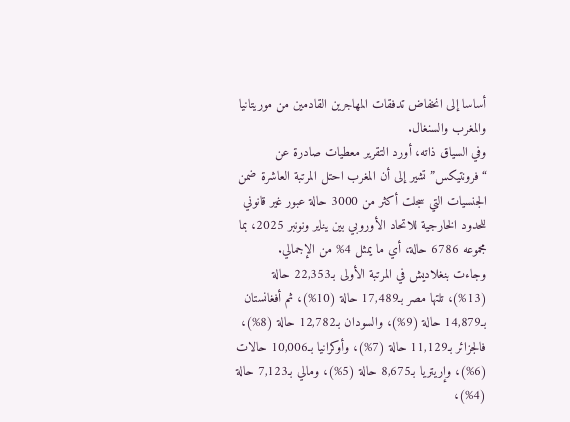أساسا إلى انخفاض تدفقات المهاجرين القادمين من موريتانيا والمغرب والسنغال.
وفي السياق ذاته، أورد التقرير معطيات صادرة عن “فرونتيكس” تشير إلى أن المغرب احتل المرتبة العاشرة ضمن الجنسيات التي سجلت أكثر من 3000 حالة عبور غير قانوني للحدود الخارجية للاتحاد الأوروبي بين يناير ونونبر 2025، بما مجموعه 6786 حالة، أي ما يمثل 4% من الإجمالي.
وجاءت بنغلاديش في المرتبة الأولى بـ22,353 حالة (13%)، تلتها مصر بـ17,489 حالة (10%)، ثم أفغانستان بـ14,879 حالة (9%)، والسودان بـ12,782 حالة (8%)، فالجزائر بـ11,129 حالة (7%)، وأوكرانيا بـ10,006 حالات (6%)، وإريتريا بـ8,675 حالة (5%)، ومالي بـ7,123 حالة (4%)،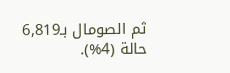ثم الصومال بـ6,819 حالة (4%).